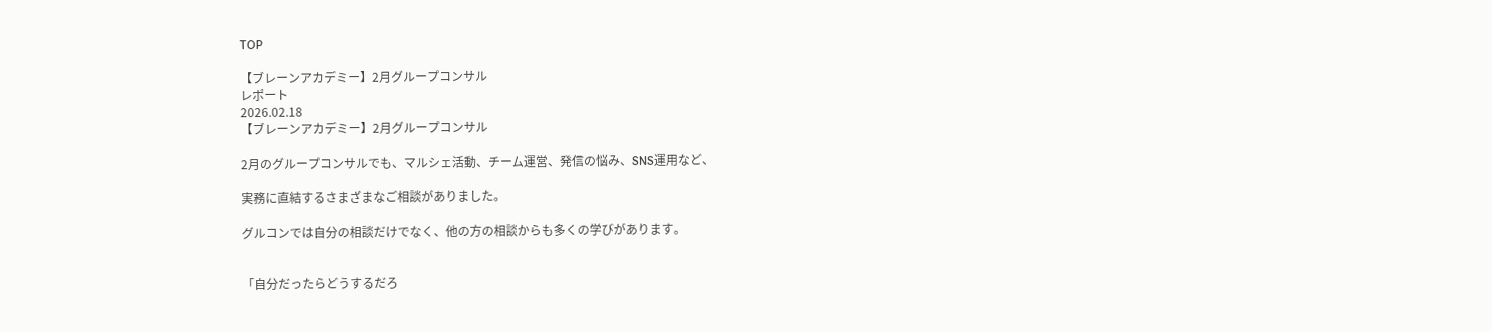TOP

【ブレーンアカデミー】2月グループコンサル
レポート
2026.02.18
【ブレーンアカデミー】2月グループコンサル

2月のグループコンサルでも、マルシェ活動、チーム運営、発信の悩み、SNS運用など、

実務に直結するさまざまなご相談がありました。

グルコンでは自分の相談だけでなく、他の方の相談からも多くの学びがあります。


「自分だったらどうするだろ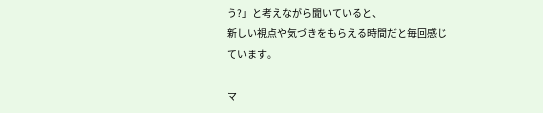う?」と考えながら聞いていると、
新しい視点や気づきをもらえる時間だと毎回感じています。

マ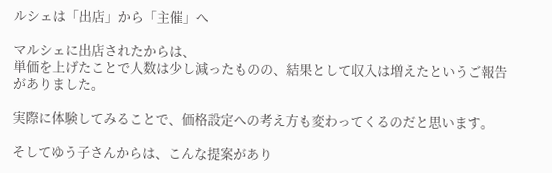ルシェは「出店」から「主催」へ

マルシェに出店されたからは、
単価を上げたことで人数は少し減ったものの、結果として収入は増えたというご報告がありました。

実際に体験してみることで、価格設定への考え方も変わってくるのだと思います。

そしてゆう子さんからは、こんな提案があり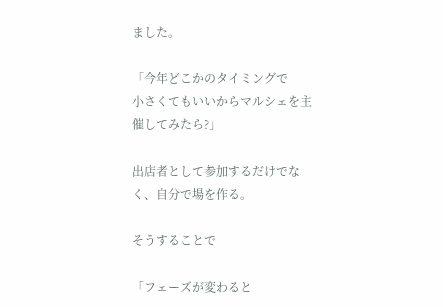ました。

「今年どこかのタイミングで
小さくてもいいからマルシェを主催してみたら?」

出店者として参加するだけでなく、自分で場を作る。

そうすることで

「フェーズが変わると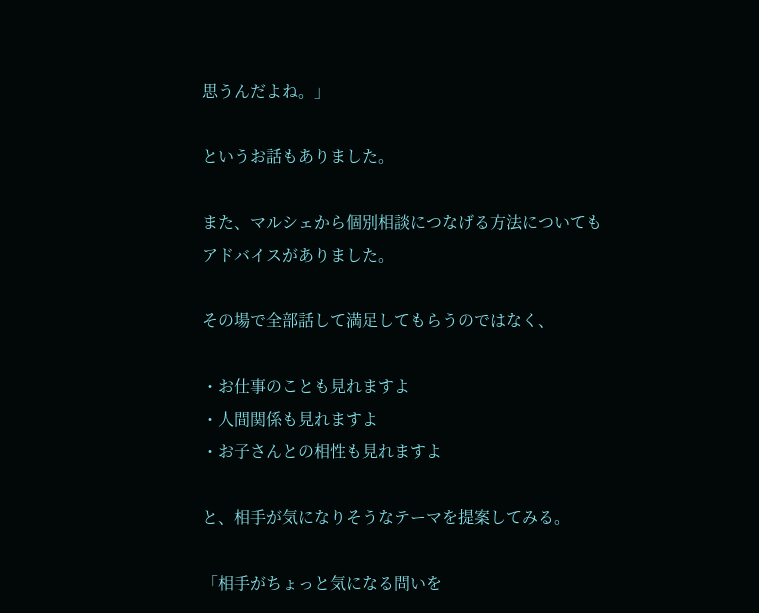思うんだよね。」

というお話もありました。

また、マルシェから個別相談につなげる方法についてもアドバイスがありました。

その場で全部話して満足してもらうのではなく、

・お仕事のことも見れますよ
・人間関係も見れますよ
・お子さんとの相性も見れますよ

と、相手が気になりそうなテーマを提案してみる。

「相手がちょっと気になる問いを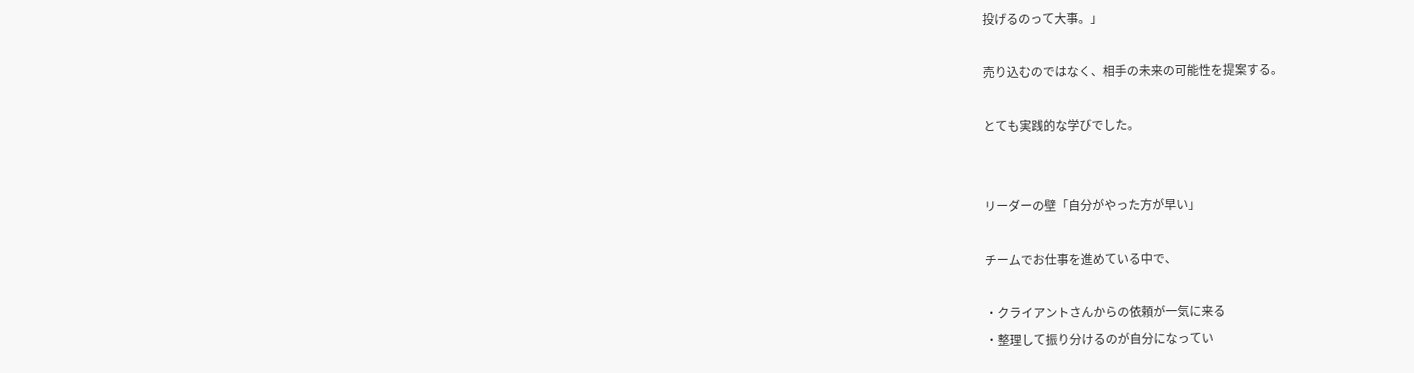投げるのって大事。」

売り込むのではなく、相手の未来の可能性を提案する。

とても実践的な学びでした。


リーダーの壁「自分がやった方が早い」

チームでお仕事を進めている中で、

・クライアントさんからの依頼が一気に来る
・整理して振り分けるのが自分になってい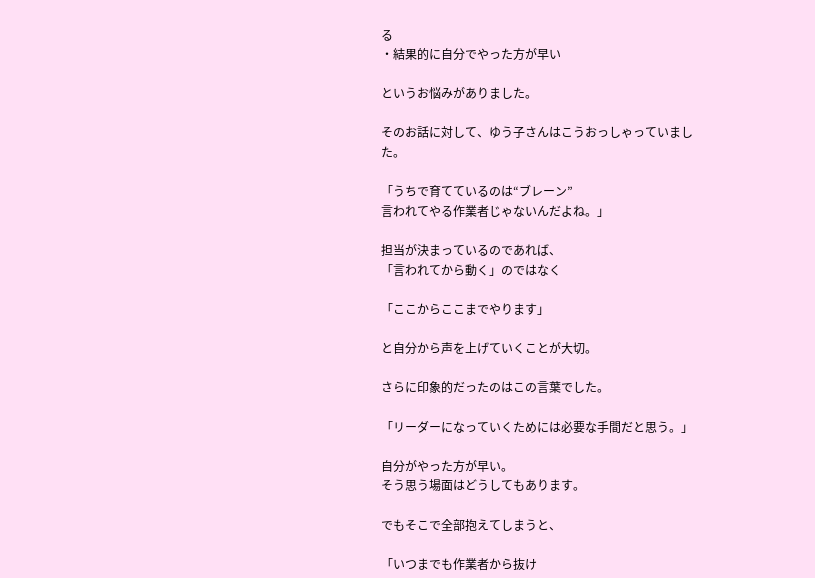る
・結果的に自分でやった方が早い

というお悩みがありました。

そのお話に対して、ゆう子さんはこうおっしゃっていました。

「うちで育てているのは“ブレーン”
言われてやる作業者じゃないんだよね。」

担当が決まっているのであれば、
「言われてから動く」のではなく

「ここからここまでやります」

と自分から声を上げていくことが大切。

さらに印象的だったのはこの言葉でした。

「リーダーになっていくためには必要な手間だと思う。」

自分がやった方が早い。
そう思う場面はどうしてもあります。

でもそこで全部抱えてしまうと、

「いつまでも作業者から抜け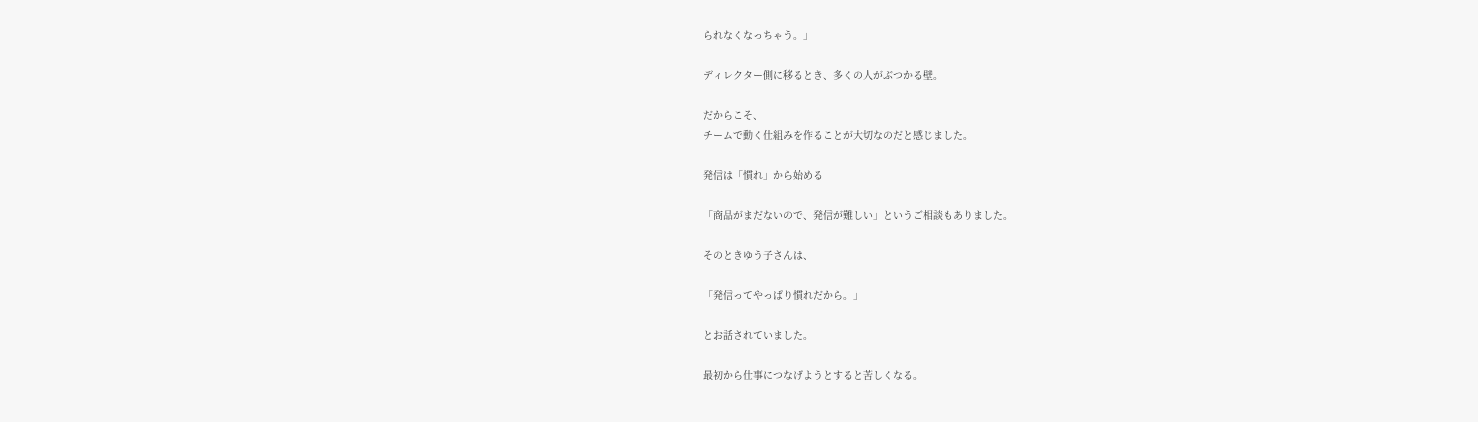られなくなっちゃう。」

ディレクター側に移るとき、多くの人がぶつかる壁。

だからこそ、
チームで動く仕組みを作ることが大切なのだと感じました。

発信は「慣れ」から始める

「商品がまだないので、発信が難しい」というご相談もありました。

そのときゆう子さんは、

「発信ってやっぱり慣れだから。」

とお話されていました。

最初から仕事につなげようとすると苦しくなる。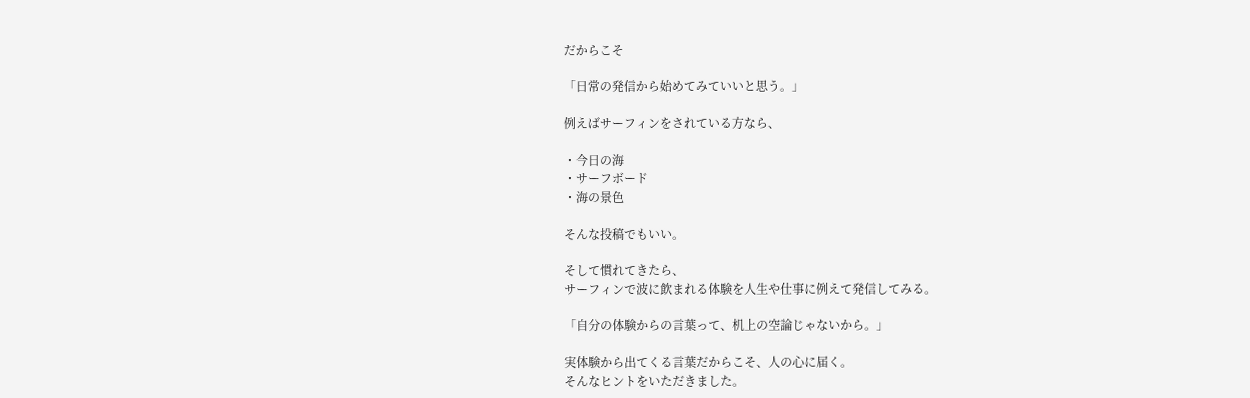だからこそ

「日常の発信から始めてみていいと思う。」

例えばサーフィンをされている方なら、

・今日の海
・サーフボード
・海の景色

そんな投稿でもいい。

そして慣れてきたら、
サーフィンで波に飲まれる体験を人生や仕事に例えて発信してみる。

「自分の体験からの言葉って、机上の空論じゃないから。」

実体験から出てくる言葉だからこそ、人の心に届く。
そんなヒントをいただきました。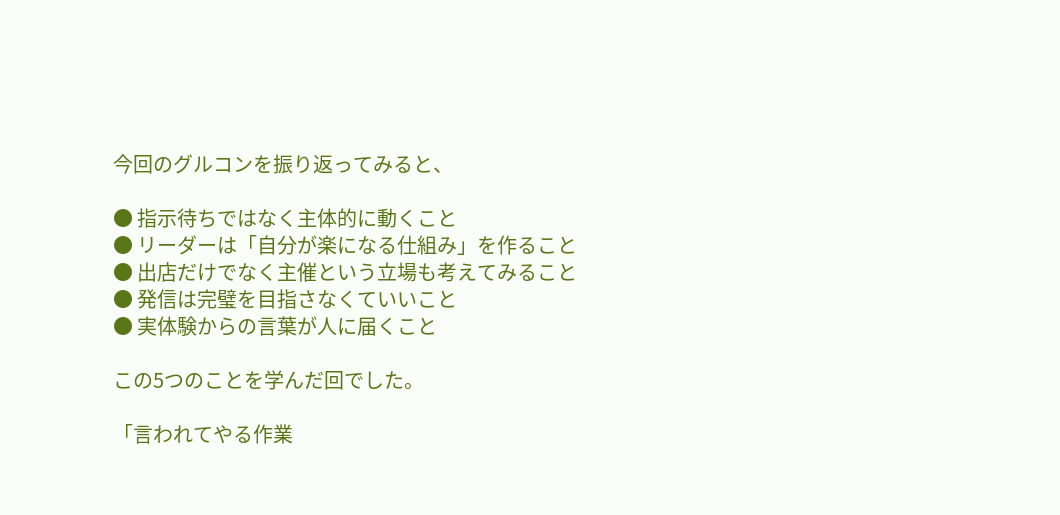今回のグルコンを振り返ってみると、

● 指示待ちではなく主体的に動くこと
● リーダーは「自分が楽になる仕組み」を作ること
● 出店だけでなく主催という立場も考えてみること
● 発信は完璧を目指さなくていいこと
● 実体験からの言葉が人に届くこと

この5つのことを学んだ回でした。

「言われてやる作業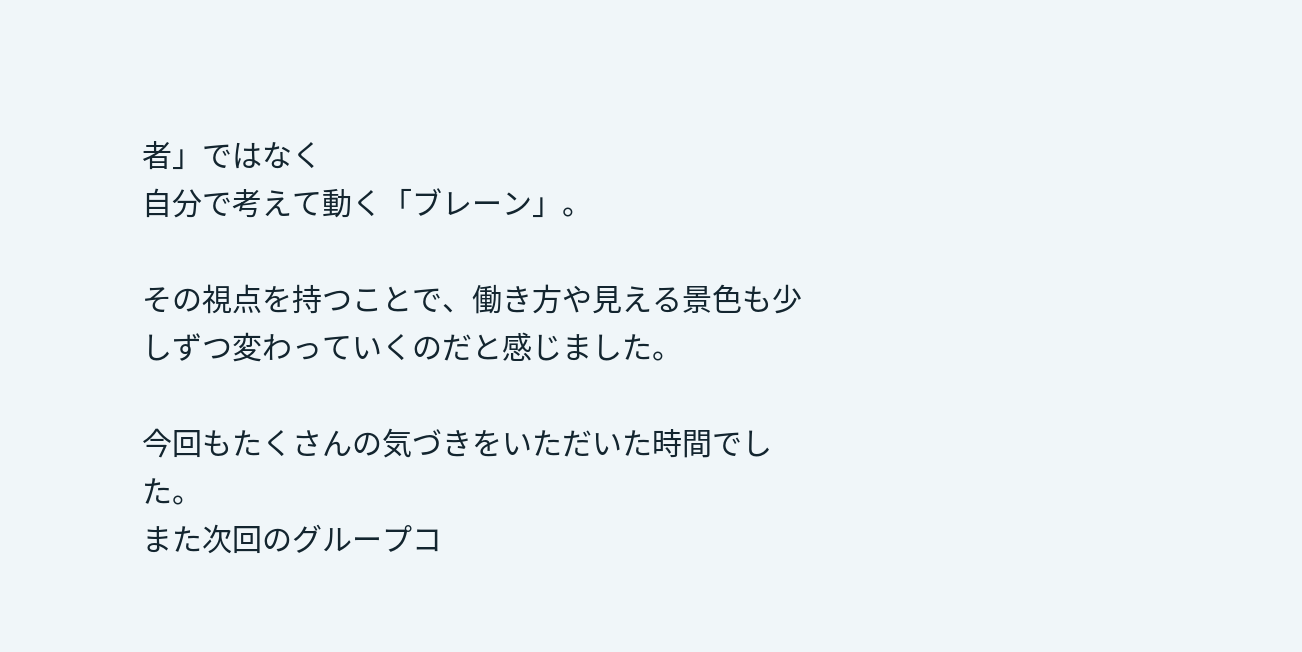者」ではなく
自分で考えて動く「ブレーン」。

その視点を持つことで、働き方や見える景色も少しずつ変わっていくのだと感じました。

今回もたくさんの気づきをいただいた時間でした。
また次回のグループコ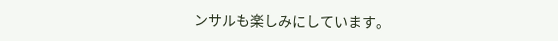ンサルも楽しみにしています。